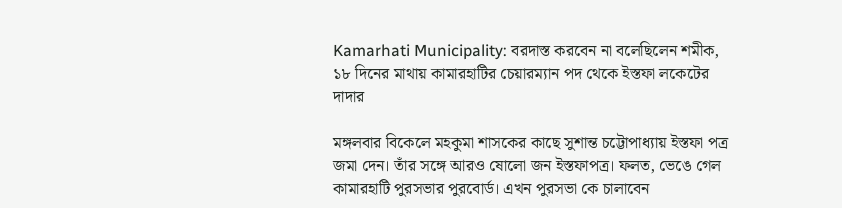Kamarhati Municipality: বরদাস্ত করবেন না বলেছিলেন শমীক, ১৮ দিনের মাথায় কামারহাটির চেয়ারম্যান পদ থেকে ইস্তফা লকেটের দাদার

মঙ্গলবার বিকেলে মহকুমা শাসকের কাছে সুশান্ত চট্টোপাধ্যায় ইস্তফা পত্র জমা দেন। তাঁর সঙ্গে আরও ষোলো জন ইস্তফাপত্র। ফলত, ভেঙে গেল কামারহাটি পুরসভার পুরবোর্ড। এখন পুরসভা কে চালাবেন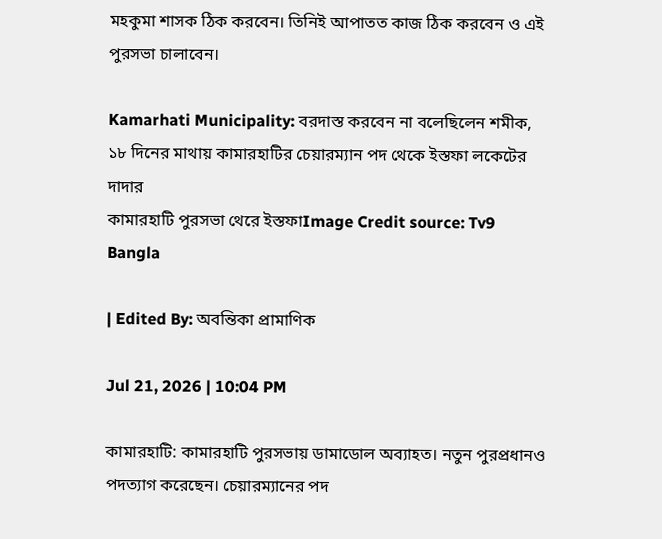মহকুমা শাসক ঠিক করবেন। তিনিই আপাতত কাজ ঠিক করবেন ও এই পুরসভা চালাবেন।

Kamarhati Municipality: বরদাস্ত করবেন না বলেছিলেন শমীক, ১৮ দিনের মাথায় কামারহাটির চেয়ারম্যান পদ থেকে ইস্তফা লকেটের দাদার
কামারহাটি পুরসভা থেরে ইস্তফাImage Credit source: Tv9 Bangla

| Edited By: অবন্তিকা প্রামাণিক

Jul 21, 2026 | 10:04 PM

কামারহাটি: কামারহাটি পুরসভায় ডামাডোল অব্যাহত। নতুন পুরপ্রধানও পদত্যাগ করেছেন। চেয়ারম্যানের পদ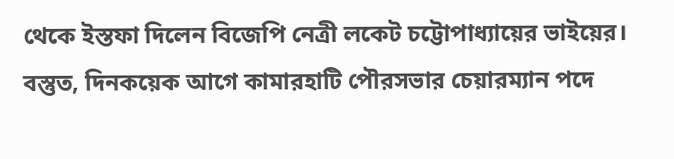থেকে ইস্তফা দিলেন বিজেপি নেত্রী লকেট চট্টোপাধ্যায়ের ভাইয়ের। বস্তুত, দিনকয়েক আগে কামারহাটি পৌরসভার চেয়ারম্যান পদে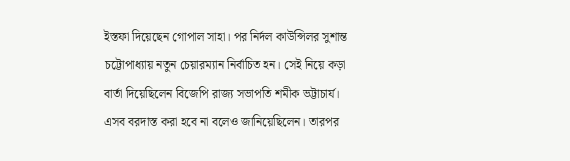ইস্তফা দিয়েছেন গোপাল সাহা। পর নির্দল কাউন্সিলর সুশান্ত চট্টোপাধ্যায় নতুন চেয়ারম্যান নির্বাচিত হন। সেই নিয়ে কড়া বার্তা দিয়েছিলেন বিজেপি রাজ্য সভাপতি শমীক ভট্টাচার্য। এসব বরদাস্ত করা হবে না বলেও জানিয়েছিলেন। তারপর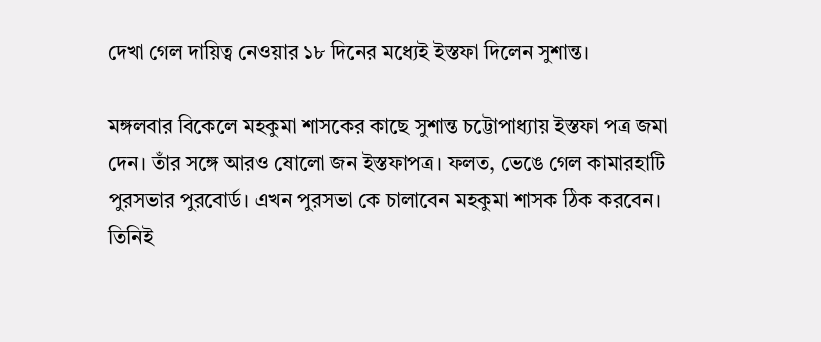দেখা গেল দায়িত্ব নেওয়ার ১৮ দিনের মধ্যেই ইস্তফা দিলেন সুশান্ত।

মঙ্গলবার বিকেলে মহকুমা শাসকের কাছে সুশান্ত চট্টোপাধ্যায় ইস্তফা পত্র জমা দেন। তাঁর সঙ্গে আরও ষোলো জন ইস্তফাপত্র। ফলত, ভেঙে গেল কামারহাটি পুরসভার পুরবোর্ড। এখন পুরসভা কে চালাবেন মহকুমা শাসক ঠিক করবেন। তিনিই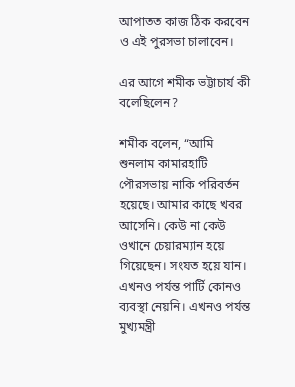আপাতত কাজ ঠিক করবেন ও এই পুরসভা চালাবেন।

এর আগে শমীক ভট্টাচার্য কী বলেছিলেন?

শমীক বলেন, “আমি শুনলাম কামারহাটি পৌরসভায় নাকি পরিবর্তন হয়েছে। আমার কাছে খবর আসেনি। কেউ না কেউ ওখানে চেয়ারম্যান হয়ে গিয়েছেন। সংযত হয়ে যান। এখনও পর্যন্ত পার্টি কোনও ব্যবস্থা নেয়নি। এখনও পর্যন্ত মুখ্যমন্ত্রী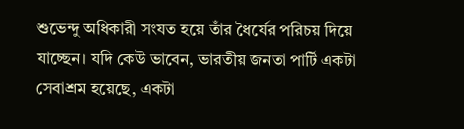শুভেন্দু অধিকারী সংযত হয়ে তাঁর ধৈর্যের পরিচয় দিয়ে যাচ্ছেন। যদি কেউ ভাবেন, ভারতীয় জনতা পার্টি একটা সেবাশ্রম হয়েছে, একটা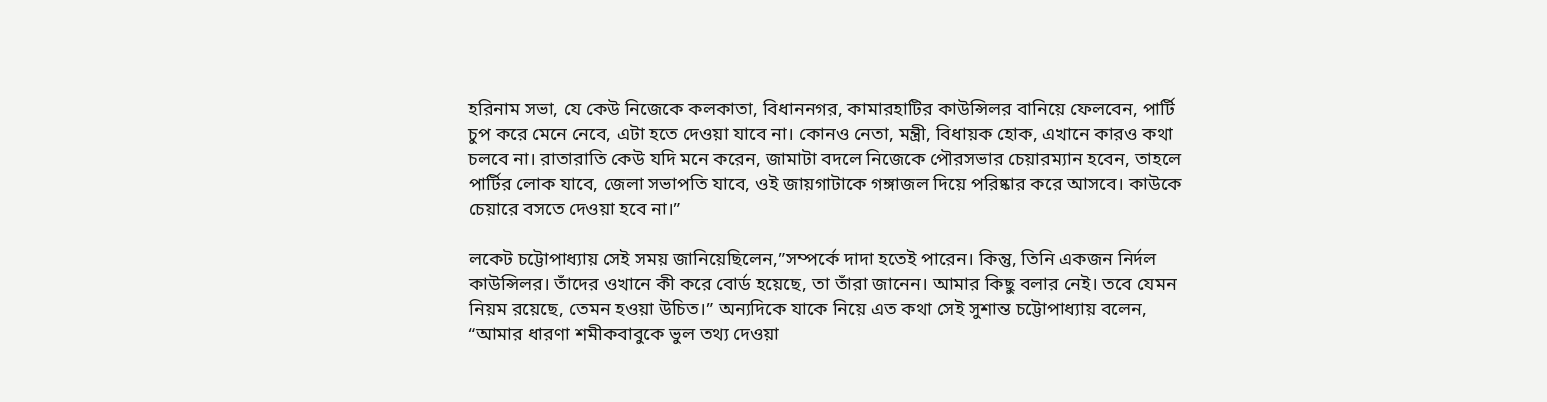হরিনাম সভা, যে কেউ নিজেকে কলকাতা, বিধাননগর, কামারহাটির কাউন্সিলর বানিয়ে ফেলবেন, পার্টি চুপ করে মেনে নেবে, এটা হতে দেওয়া যাবে না। কোনও নেতা, মন্ত্রী, বিধায়ক হোক, এখানে কারও কথা চলবে না। রাতারাতি কেউ যদি মনে করেন, জামাটা বদলে নিজেকে পৌরসভার চেয়ারম্যান হবেন, তাহলে পার্টির লোক যাবে, জেলা সভাপতি যাবে, ওই জায়গাটাকে গঙ্গাজল দিয়ে পরিষ্কার করে আসবে। কাউকে চেয়ারে বসতে দেওয়া হবে না।”

লকেট চট্টোপাধ্যায় সেই সময় জানিয়েছিলেন,”সম্পর্কে দাদা হতেই পারেন। কিন্তু, তিনি একজন নির্দল কাউন্সিলর। তাঁদের ওখানে কী করে বোর্ড হয়েছে, তা তাঁরা জানেন। আমার কিছু বলার নেই। তবে যেমন নিয়ম রয়েছে, তেমন হওয়া উচিত।” অন্যদিকে যাকে নিয়ে এত কথা সেই সুশান্ত চট্টোপাধ্যায় বলেন, “আমার ধারণা শমীকবাবুকে ভুল তথ্য দেওয়া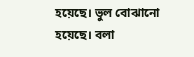হয়েছে। ভুল বোঝানো হয়েছে। বলা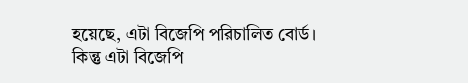হয়েছে, এটা বিজেপি পরিচালিত বোর্ড। কিন্তু এটা বিজেপি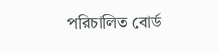পরিচালিত বোর্ড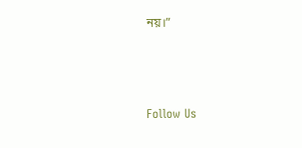নয়।”



Follow Us